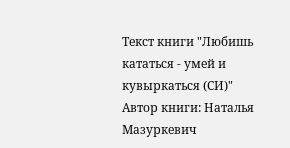Текст книги "Любишь кататься - умей и кувыркаться (СИ)"
Автор книги: Наталья Мазуркевич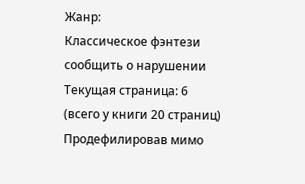Жанр:
Классическое фэнтези
сообщить о нарушении
Текущая страница: 6 (всего у книги 20 страниц)
Продефилировав мимо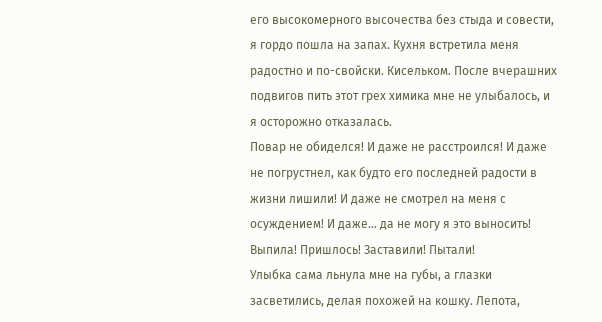его высокомерного высочества без стыда и совести, я гордо пошла на запах. Кухня встретила меня радостно и по-свойски. Кисельком. После вчерашних подвигов пить этот грех химика мне не улыбалось, и я осторожно отказалась.
Повар не обиделся! И даже не расстроился! И даже не погрустнел, как будто его последней радости в жизни лишили! И даже не смотрел на меня с осуждением! И даже… да не могу я это выносить!
Выпила! Пришлось! Заставили! Пытали!
Улыбка сама льнула мне на губы, а глазки засветились, делая похожей на кошку. Лепота,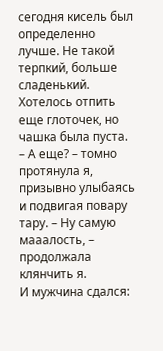сегодня кисель был определенно лучше. Не такой терпкий, больше сладенький. Хотелось отпить еще глоточек, но чашка была пуста.
– А еще? – томно протянула я, призывно улыбаясь и подвигая повару тару. – Ну самую мааалость, – продолжала клянчить я.
И мужчина сдался: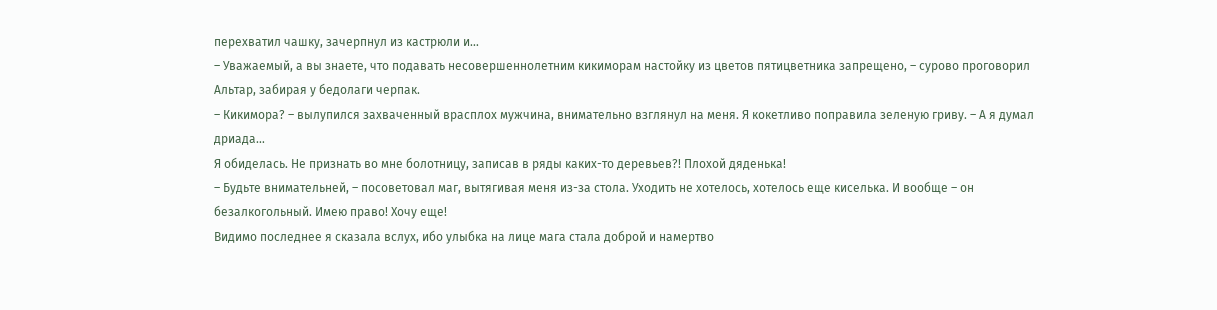перехватил чашку, зачерпнул из кастрюли и…
– Уважаемый, а вы знаете, что подавать несовершеннолетним кикиморам настойку из цветов пятицветника запрещено, – сурово проговорил Альтар, забирая у бедолаги черпак.
– Кикимора? – вылупился захваченный врасплох мужчина, внимательно взглянул на меня. Я кокетливо поправила зеленую гриву. – А я думал дриада…
Я обиделась. Не признать во мне болотницу, записав в ряды каких-то деревьев?! Плохой дяденька!
– Будьте внимательней, – посоветовал маг, вытягивая меня из-за стола. Уходить не хотелось, хотелось еще киселька. И вообще – он безалкогольный. Имею право! Хочу еще!
Видимо последнее я сказала вслух, ибо улыбка на лице мага стала доброй и намертво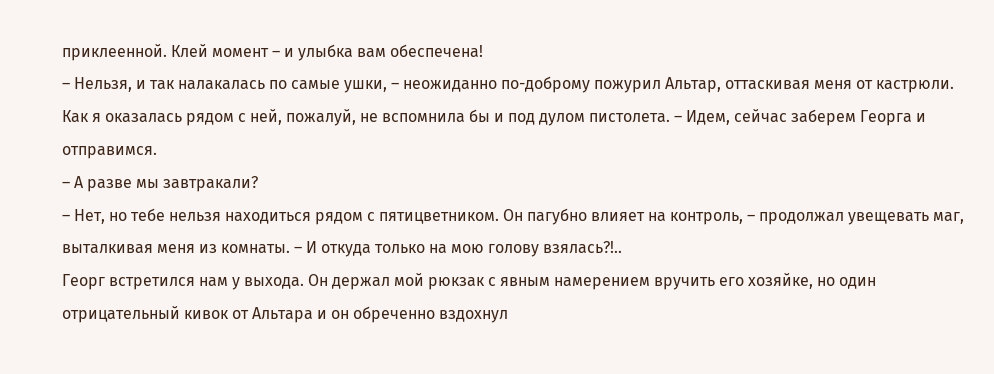приклеенной. Клей момент – и улыбка вам обеспечена!
– Нельзя, и так налакалась по самые ушки, – неожиданно по-доброму пожурил Альтар, оттаскивая меня от кастрюли. Как я оказалась рядом с ней, пожалуй, не вспомнила бы и под дулом пистолета. – Идем, сейчас заберем Георга и отправимся.
– А разве мы завтракали?
– Нет, но тебе нельзя находиться рядом с пятицветником. Он пагубно влияет на контроль, – продолжал увещевать маг, выталкивая меня из комнаты. – И откуда только на мою голову взялась?!..
Георг встретился нам у выхода. Он держал мой рюкзак с явным намерением вручить его хозяйке, но один отрицательный кивок от Альтара и он обреченно вздохнул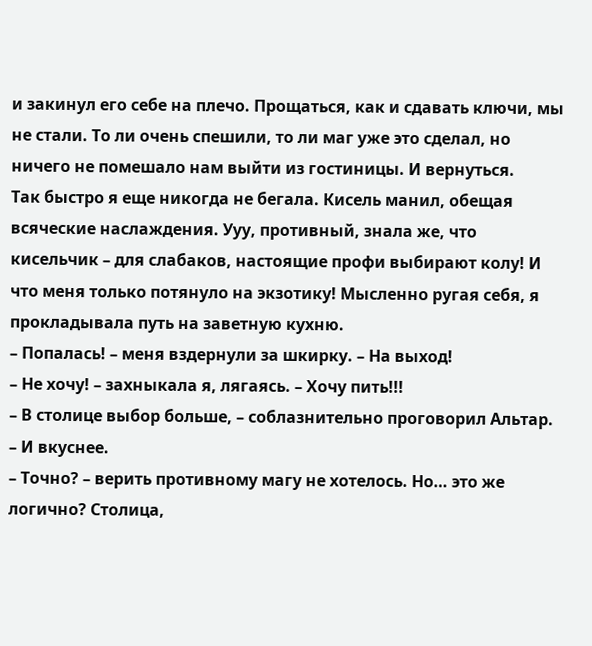и закинул его себе на плечо. Прощаться, как и сдавать ключи, мы не стали. То ли очень спешили, то ли маг уже это сделал, но ничего не помешало нам выйти из гостиницы. И вернуться.
Так быстро я еще никогда не бегала. Кисель манил, обещая всяческие наслаждения. Ууу, противный, знала же, что кисельчик – для слабаков, настоящие профи выбирают колу! И что меня только потянуло на экзотику! Мысленно ругая себя, я прокладывала путь на заветную кухню.
– Попалась! – меня вздернули за шкирку. – На выход!
– Не хочу! – захныкала я, лягаясь. – Хочу пить!!!
– В столице выбор больше, – соблазнительно проговорил Альтар. – И вкуснее.
– Точно? – верить противному магу не хотелось. Но… это же логично? Столица,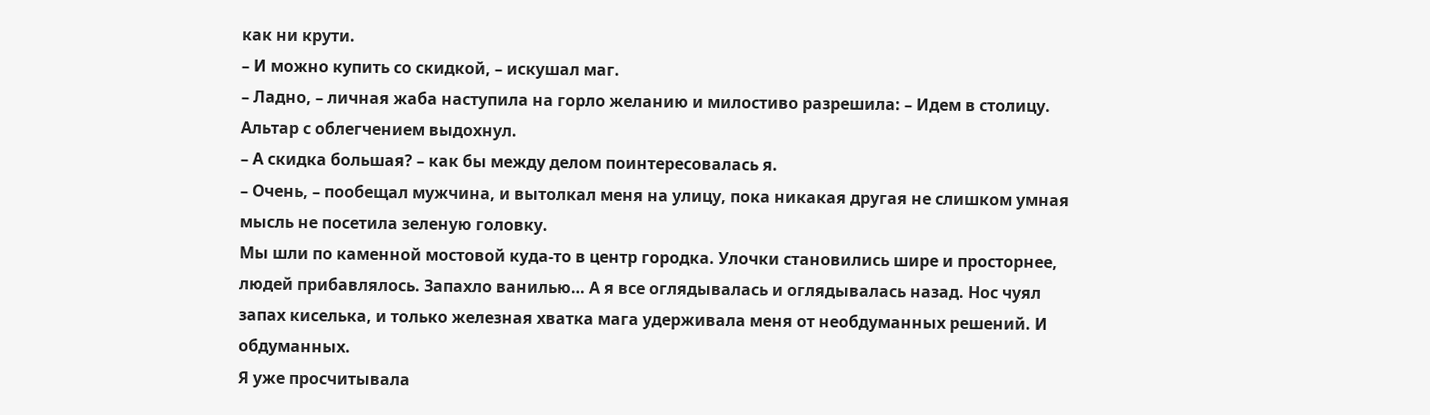как ни крути.
– И можно купить со скидкой, – искушал маг.
– Ладно, – личная жаба наступила на горло желанию и милостиво разрешила: – Идем в столицу.
Альтар с облегчением выдохнул.
– А скидка большая? – как бы между делом поинтересовалась я.
– Очень, – пообещал мужчина, и вытолкал меня на улицу, пока никакая другая не слишком умная мысль не посетила зеленую головку.
Мы шли по каменной мостовой куда-то в центр городка. Улочки становились шире и просторнее, людей прибавлялось. Запахло ванилью… А я все оглядывалась и оглядывалась назад. Нос чуял запах киселька, и только железная хватка мага удерживала меня от необдуманных решений. И обдуманных.
Я уже просчитывала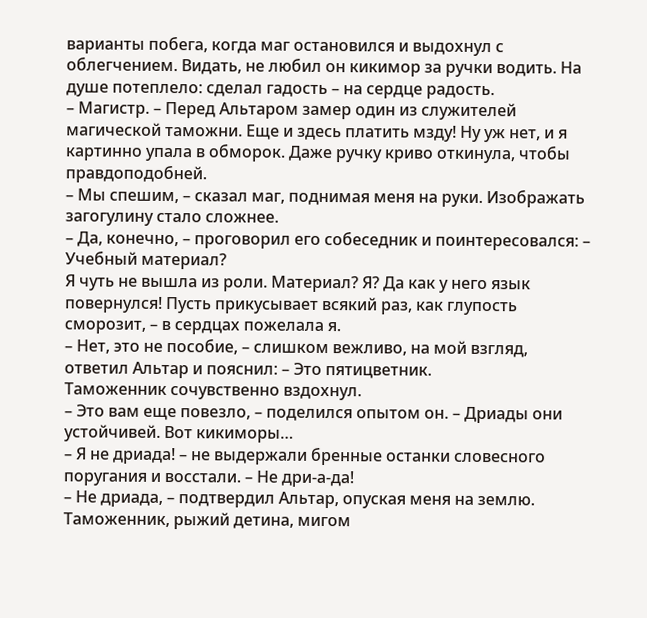варианты побега, когда маг остановился и выдохнул с облегчением. Видать, не любил он кикимор за ручки водить. На душе потеплело: сделал гадость – на сердце радость.
– Магистр. – Перед Альтаром замер один из служителей магической таможни. Еще и здесь платить мзду! Ну уж нет, и я картинно упала в обморок. Даже ручку криво откинула, чтобы правдоподобней.
– Мы спешим, – сказал маг, поднимая меня на руки. Изображать загогулину стало сложнее.
– Да, конечно, – проговорил его собеседник и поинтересовался: – Учебный материал?
Я чуть не вышла из роли. Материал? Я? Да как у него язык повернулся! Пусть прикусывает всякий раз, как глупость сморозит, – в сердцах пожелала я.
– Нет, это не пособие, – слишком вежливо, на мой взгляд, ответил Альтар и пояснил: – Это пятицветник.
Таможенник сочувственно вздохнул.
– Это вам еще повезло, – поделился опытом он. – Дриады они устойчивей. Вот кикиморы…
– Я не дриада! – не выдержали бренные останки словесного поругания и восстали. – Не дри-а-да!
– Не дриада, – подтвердил Альтар, опуская меня на землю.
Таможенник, рыжий детина, мигом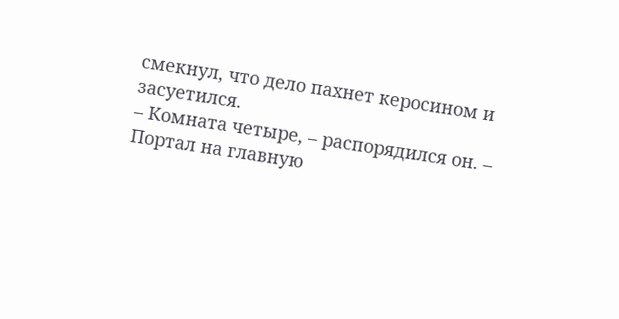смекнул, что дело пахнет керосином и засуетился.
– Комната четыре, – распорядился он. – Портал на главную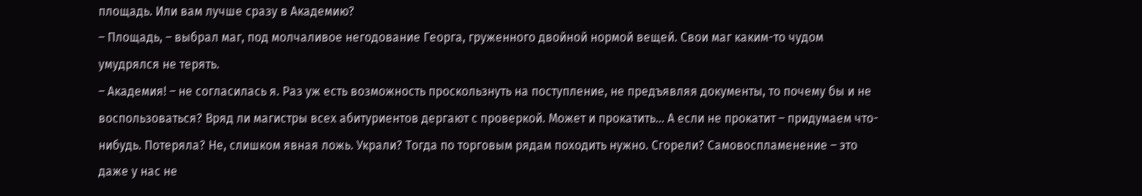площадь. Или вам лучше сразу в Академию?
– Площадь, – выбрал маг, под молчаливое негодование Георга, груженного двойной нормой вещей. Свои маг каким-то чудом умудрялся не терять.
– Академия! – не согласилась я. Раз уж есть возможность проскользнуть на поступление, не предъявляя документы, то почему бы и не воспользоваться? Вряд ли магистры всех абитуриентов дергают с проверкой. Может и прокатить… А если не прокатит – придумаем что-нибудь. Потеряла? Не, слишком явная ложь. Украли? Тогда по торговым рядам походить нужно. Сгорели? Самовоспламенение – это даже у нас не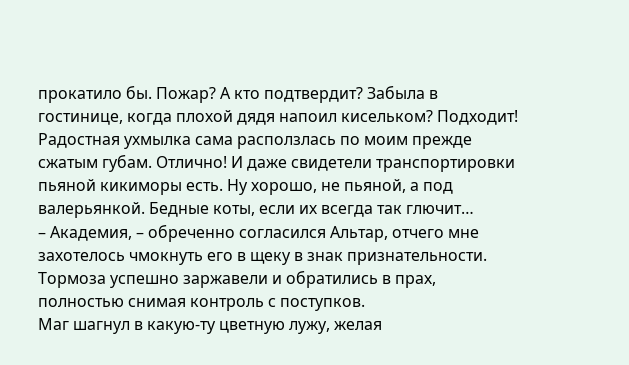прокатило бы. Пожар? А кто подтвердит? Забыла в гостинице, когда плохой дядя напоил кисельком? Подходит!
Радостная ухмылка сама расползлась по моим прежде сжатым губам. Отлично! И даже свидетели транспортировки пьяной кикиморы есть. Ну хорошо, не пьяной, а под валерьянкой. Бедные коты, если их всегда так глючит…
– Академия, – обреченно согласился Альтар, отчего мне захотелось чмокнуть его в щеку в знак признательности. Тормоза успешно заржавели и обратились в прах, полностью снимая контроль с поступков.
Маг шагнул в какую-ту цветную лужу, желая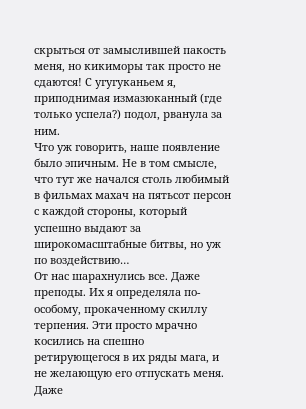скрыться от замыслившей пакость меня, но кикиморы так просто не сдаются! С угугуканьем я, приподнимая измазюканный (где только успела?) подол, рванула за ним.
Что уж говорить, наше появление было эпичным. Не в том смысле, что тут же начался столь любимый в фильмах махач на пятьсот персон с каждой стороны, который успешно выдают за широкомасштабные битвы, но уж по воздействию…
От нас шарахнулись все. Даже преподы. Их я определяла по-особому, прокаченному скиллу терпения. Эти просто мрачно косились на спешно ретирующегося в их ряды мага, и не желающую его отпускать меня. Даже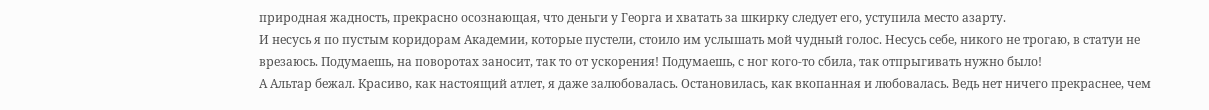природная жадность, прекрасно осознающая, что деньги у Георга и хватать за шкирку следует его, уступила место азарту.
И несусь я по пустым коридорам Академии, которые пустели, стоило им услышать мой чудный голос. Несусь себе, никого не трогаю, в статуи не врезаюсь. Подумаешь, на поворотах заносит, так то от ускорения! Подумаешь, с ног кого-то сбила, так отпрыгивать нужно было!
А Альтар бежал. Красиво, как настоящий атлет, я даже залюбовалась. Остановилась, как вкопанная и любовалась. Ведь нет ничего прекраснее, чем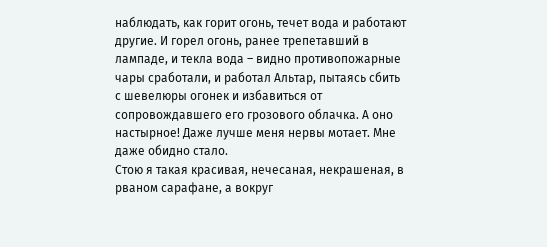наблюдать, как горит огонь, течет вода и работают другие. И горел огонь, ранее трепетавший в лампаде, и текла вода – видно противопожарные чары сработали, и работал Альтар, пытаясь сбить с шевелюры огонек и избавиться от сопровождавшего его грозового облачка. А оно настырное! Даже лучше меня нервы мотает. Мне даже обидно стало.
Стою я такая красивая, нечесаная, некрашеная, в рваном сарафане, а вокруг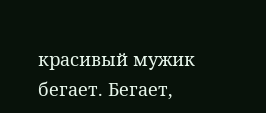красивый мужик бегает. Бегает,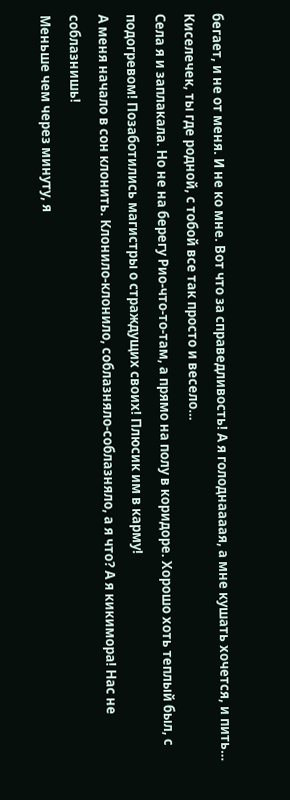бегает, и не от меня. И не ко мне. Вот что за справедливость! А я голоднаааая, а мне кушать хочется, и пить… Киселечек, ты где родной, с тобой все так просто и весело…
Села я и заплакала. Но не на берегу Рио-что-то-там, а прямо на полу в коридоре. Хорошо хоть теплый был, с подогревом! Позаботились магистры о страждущих своих! Плюсик им в карму!
А меня начало в сон клонить. Клонило-клонило, соблазняло-соблазняло, а я что? А я кикимора! Нас не соблазнишь!
Меньше чем через минуту, я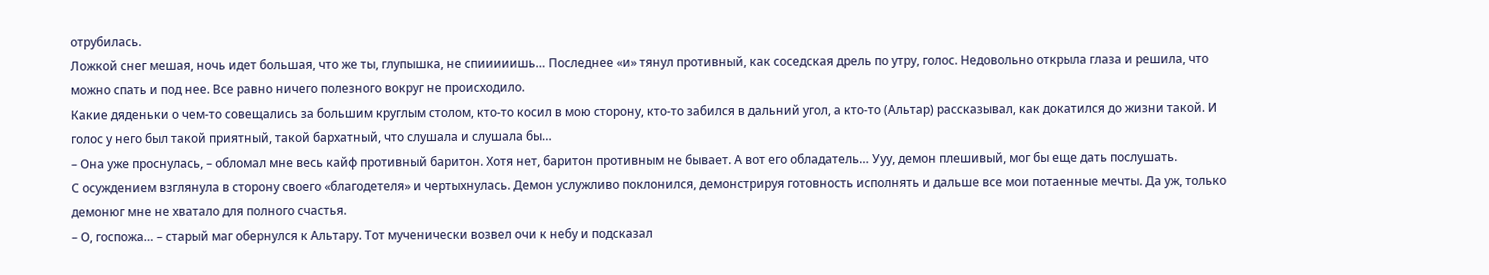отрубилась.
Ложкой снег мешая, ночь идет большая, что же ты, глупышка, не спииииишь… Последнее «и» тянул противный, как соседская дрель по утру, голос. Недовольно открыла глаза и решила, что можно спать и под нее. Все равно ничего полезного вокруг не происходило.
Какие дяденьки о чем-то совещались за большим круглым столом, кто-то косил в мою сторону, кто-то забился в дальний угол, а кто-то (Альтар) рассказывал, как докатился до жизни такой. И голос у него был такой приятный, такой бархатный, что слушала и слушала бы…
– Она уже проснулась, – обломал мне весь кайф противный баритон. Хотя нет, баритон противным не бывает. А вот его обладатель… Ууу, демон плешивый, мог бы еще дать послушать.
С осуждением взглянула в сторону своего «благодетеля» и чертыхнулась. Демон услужливо поклонился, демонстрируя готовность исполнять и дальше все мои потаенные мечты. Да уж, только демонюг мне не хватало для полного счастья.
– О, госпожа… – старый маг обернулся к Альтару. Тот мученически возвел очи к небу и подсказал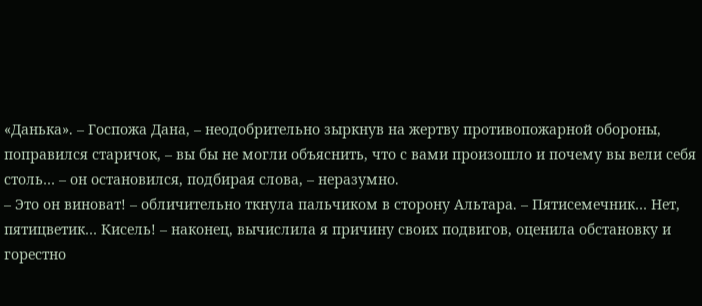«Данька». – Госпожа Дана, – неодобрительно зыркнув на жертву противопожарной обороны, поправился старичок, – вы бы не могли объяснить, что с вами произошло и почему вы вели себя столь… – он остановился, подбирая слова, – неразумно.
– Это он виноват! – обличительно ткнула пальчиком в сторону Альтара. – Пятисемечник… Нет, пятицветик… Кисель! – наконец, вычислила я причину своих подвигов, оценила обстановку и горестно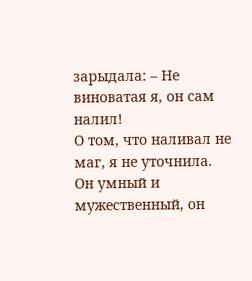зарыдала: – Не виноватая я, он сам налил!
О том, что наливал не маг, я не уточнила. Он умный и мужественный, он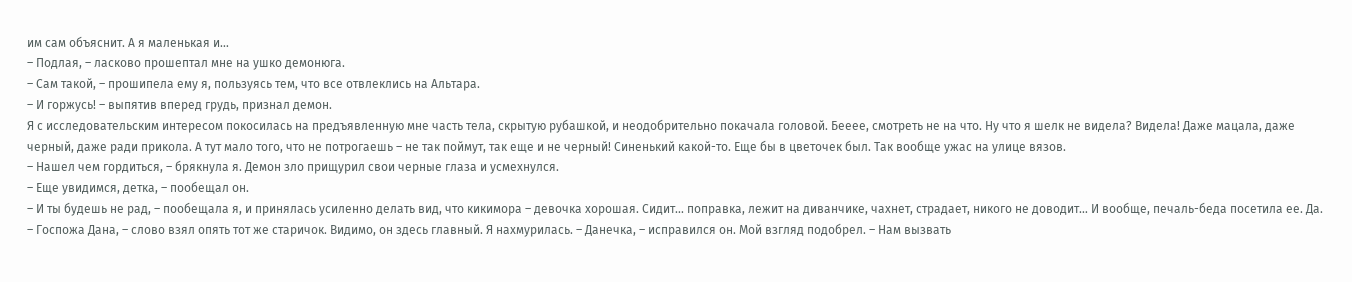им сам объяснит. А я маленькая и…
– Подлая, – ласково прошептал мне на ушко демонюга.
– Сам такой, – прошипела ему я, пользуясь тем, что все отвлеклись на Альтара.
– И горжусь! – выпятив вперед грудь, признал демон.
Я с исследовательским интересом покосилась на предъявленную мне часть тела, скрытую рубашкой, и неодобрительно покачала головой. Бееее, смотреть не на что. Ну что я шелк не видела? Видела! Даже мацала, даже черный, даже ради прикола. А тут мало того, что не потрогаешь – не так поймут, так еще и не черный! Синенький какой-то. Еще бы в цветочек был. Так вообще ужас на улице вязов.
– Нашел чем гордиться, – брякнула я. Демон зло прищурил свои черные глаза и усмехнулся.
– Еще увидимся, детка, – пообещал он.
– И ты будешь не рад, – пообещала я, и принялась усиленно делать вид, что кикимора – девочка хорошая. Сидит... поправка, лежит на диванчике, чахнет, страдает, никого не доводит… И вообще, печаль-беда посетила ее. Да.
– Госпожа Дана, – слово взял опять тот же старичок. Видимо, он здесь главный. Я нахмурилась. – Данечка, – исправился он. Мой взгляд подобрел. – Нам вызвать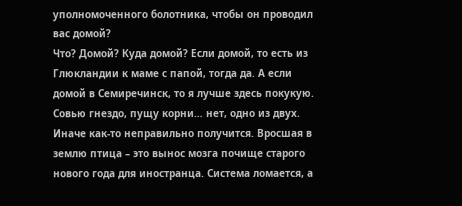уполномоченного болотника, чтобы он проводил вас домой?
Что? Домой? Куда домой? Если домой, то есть из Глюкландии к маме с папой, тогда да. А если домой в Семиречинск, то я лучше здесь покукую. Совью гнездо, пущу корни… нет, одно из двух. Иначе как-то неправильно получится. Вросшая в землю птица – это вынос мозга почище старого нового года для иностранца. Система ломается, а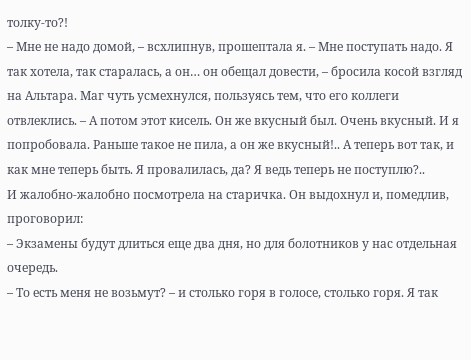толку-то?!
– Мне не надо домой, – всхлипнув, прошептала я. – Мне поступать надо. Я так хотела, так старалась, а он… он обещал довести, – бросила косой взгляд на Альтара. Маг чуть усмехнулся, пользуясь тем, что его коллеги отвлеклись. – А потом этот кисель. Он же вкусный был. Очень вкусный. И я попробовала. Раньше такое не пила, а он же вкусный!.. А теперь вот так, и как мне теперь быть. Я провалилась, да? Я ведь теперь не поступлю?..
И жалобно-жалобно посмотрела на старичка. Он выдохнул и, помедлив, проговорил:
– Экзамены будут длиться еще два дня, но для болотников у нас отдельная очередь.
– То есть меня не возьмут? – и столько горя в голосе, столько горя. Я так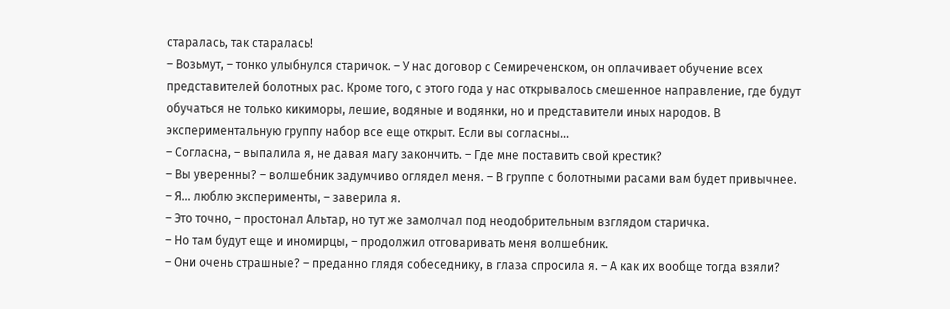старалась, так старалась!
– Возьмут, – тонко улыбнулся старичок. – У нас договор с Семиреченском, он оплачивает обучение всех представителей болотных рас. Кроме того, с этого года у нас открывалось смешенное направление, где будут обучаться не только кикиморы, лешие, водяные и водянки, но и представители иных народов. В экспериментальную группу набор все еще открыт. Если вы согласны…
– Согласна, – выпалила я, не давая магу закончить. – Где мне поставить свой крестик?
– Вы уверенны? – волшебник задумчиво оглядел меня. – В группе с болотными расами вам будет привычнее.
– Я… люблю эксперименты, – заверила я.
– Это точно, – простонал Альтар, но тут же замолчал под неодобрительным взглядом старичка.
– Но там будут еще и иномирцы, – продолжил отговаривать меня волшебник.
– Они очень страшные? – преданно глядя собеседнику, в глаза спросила я. – А как их вообще тогда взяли?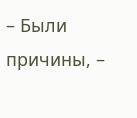– Были причины, –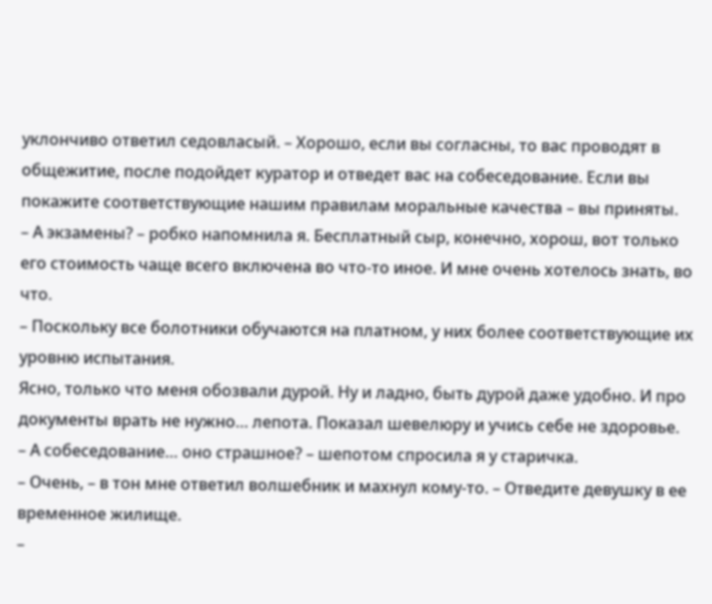уклончиво ответил седовласый. – Хорошо, если вы согласны, то вас проводят в общежитие, после подойдет куратор и отведет вас на собеседование. Если вы покажите соответствующие нашим правилам моральные качества – вы приняты.
– А экзамены? – робко напомнила я. Бесплатный сыр, конечно, хорош, вот только его стоимость чаще всего включена во что-то иное. И мне очень хотелось знать, во что.
– Поскольку все болотники обучаются на платном, у них более соответствующие их уровню испытания.
Ясно, только что меня обозвали дурой. Ну и ладно, быть дурой даже удобно. И про документы врать не нужно… лепота. Показал шевелюру и учись себе не здоровье.
– А собеседование… оно страшное? – шепотом спросила я у старичка.
– Очень, – в тон мне ответил волшебник и махнул кому-то. – Отведите девушку в ее временное жилище.
–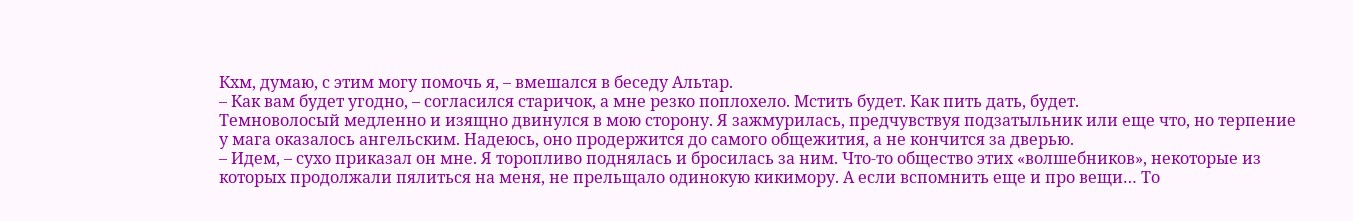Кхм, думаю, с этим могу помочь я, – вмешался в беседу Альтар.
– Как вам будет угодно, – согласился старичок, а мне резко поплохело. Мстить будет. Как пить дать, будет.
Темноволосый медленно и изящно двинулся в мою сторону. Я зажмурилась, предчувствуя подзатыльник или еще что, но терпение у мага оказалось ангельским. Надеюсь, оно продержится до самого общежития, а не кончится за дверью.
– Идем, – сухо приказал он мне. Я торопливо поднялась и бросилась за ним. Что-то общество этих «волшебников», некоторые из которых продолжали пялиться на меня, не прельщало одинокую кикимору. А если вспомнить еще и про вещи… То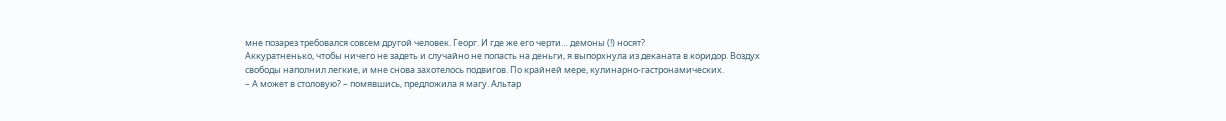мне позарез требовался совсем другой человек. Георг. И где же его черти… демоны (!) носят?
Аккуратненько, чтобы ничего не задеть и случайно не попасть на деньги, я выпорхнула из деканата в коридор. Воздух свободы наполнил легкие, и мне снова захотелось подвигов. По крайней мере, кулинарно-гастронамических.
– А может в столовую? – помявшись, предложила я магу. Альтар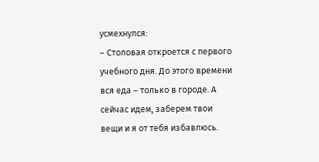усмехнулся:
– Столовая откроется с первого учебного дня. До этого времени вся еда – только в городе. А сейчас идем, заберем твои вещи и я от тебя избавлюсь.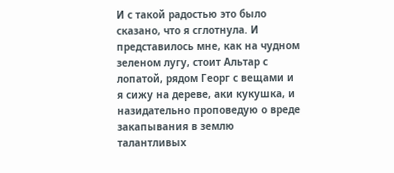И с такой радостью это было сказано, что я сглотнула. И представилось мне, как на чудном зеленом лугу, стоит Альтар с лопатой, рядом Георг с вещами и я сижу на дереве, аки кукушка, и назидательно проповедую о вреде закапывания в землю талантливых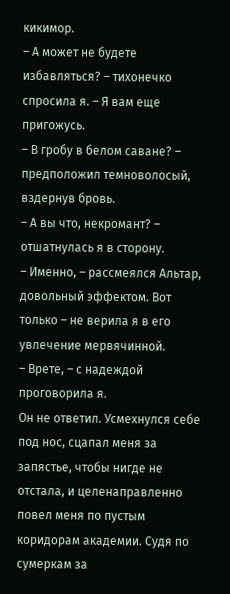кикимор.
– А может не будете избавляться? – тихонечко спросила я. – Я вам еще пригожусь.
– В гробу в белом саване? – предположил темноволосый, вздернув бровь.
– А вы что, некромант? – отшатнулась я в сторону.
– Именно, – рассмеялся Альтар, довольный эффектом. Вот только – не верила я в его увлечение мервячинной.
– Врете, – с надеждой проговорила я.
Он не ответил. Усмехнулся себе под нос, сцапал меня за запястье, чтобы нигде не отстала, и целенаправленно повел меня по пустым коридорам академии. Судя по сумеркам за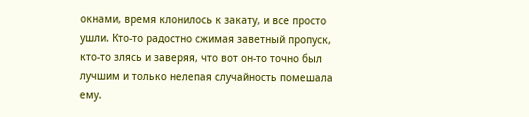окнами, время клонилось к закату, и все просто ушли. Кто-то радостно сжимая заветный пропуск, кто-то злясь и заверяя, что вот он-то точно был лучшим и только нелепая случайность помешала ему.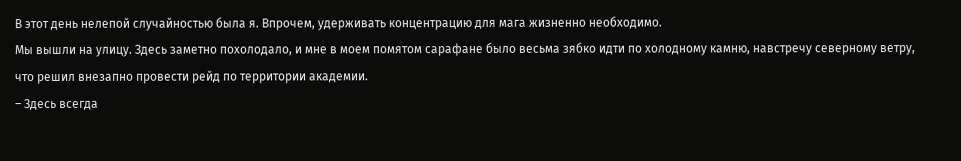В этот день нелепой случайностью была я. Впрочем, удерживать концентрацию для мага жизненно необходимо.
Мы вышли на улицу. Здесь заметно похолодало, и мне в моем помятом сарафане было весьма зябко идти по холодному камню, навстречу северному ветру, что решил внезапно провести рейд по территории академии.
– Здесь всегда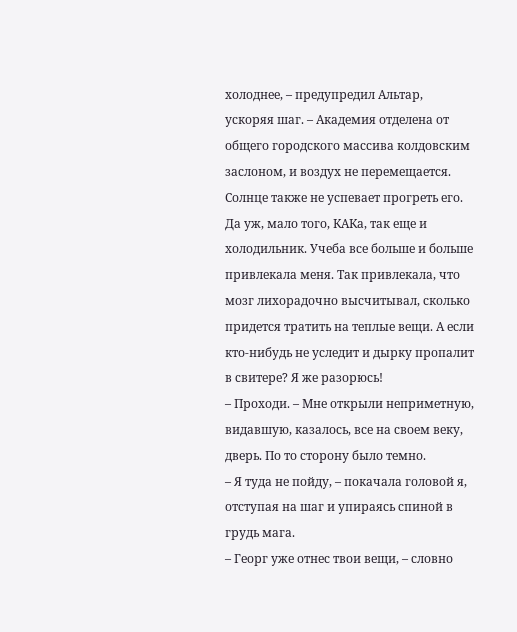холоднее, – предупредил Альтар, ускоряя шаг. – Академия отделена от общего городского массива колдовским заслоном, и воздух не перемещается. Солнце также не успевает прогреть его.
Да уж, мало того, КАКа, так еще и холодильник. Учеба все больше и больше привлекала меня. Так привлекала, что мозг лихорадочно высчитывал, сколько придется тратить на теплые вещи. А если кто-нибудь не уследит и дырку пропалит в свитере? Я же разорюсь!
– Проходи. – Мне открыли неприметную, видавшую, казалось, все на своем веку, дверь. По то сторону было темно.
– Я туда не пойду, – покачала головой я, отступая на шаг и упираясь спиной в грудь мага.
– Георг уже отнес твои вещи, – словно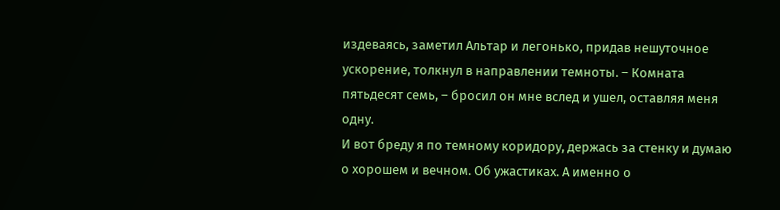издеваясь, заметил Альтар и легонько, придав нешуточное ускорение, толкнул в направлении темноты. – Комната пятьдесят семь, – бросил он мне вслед и ушел, оставляя меня одну.
И вот бреду я по темному коридору, держась за стенку и думаю о хорошем и вечном. Об ужастиках. А именно о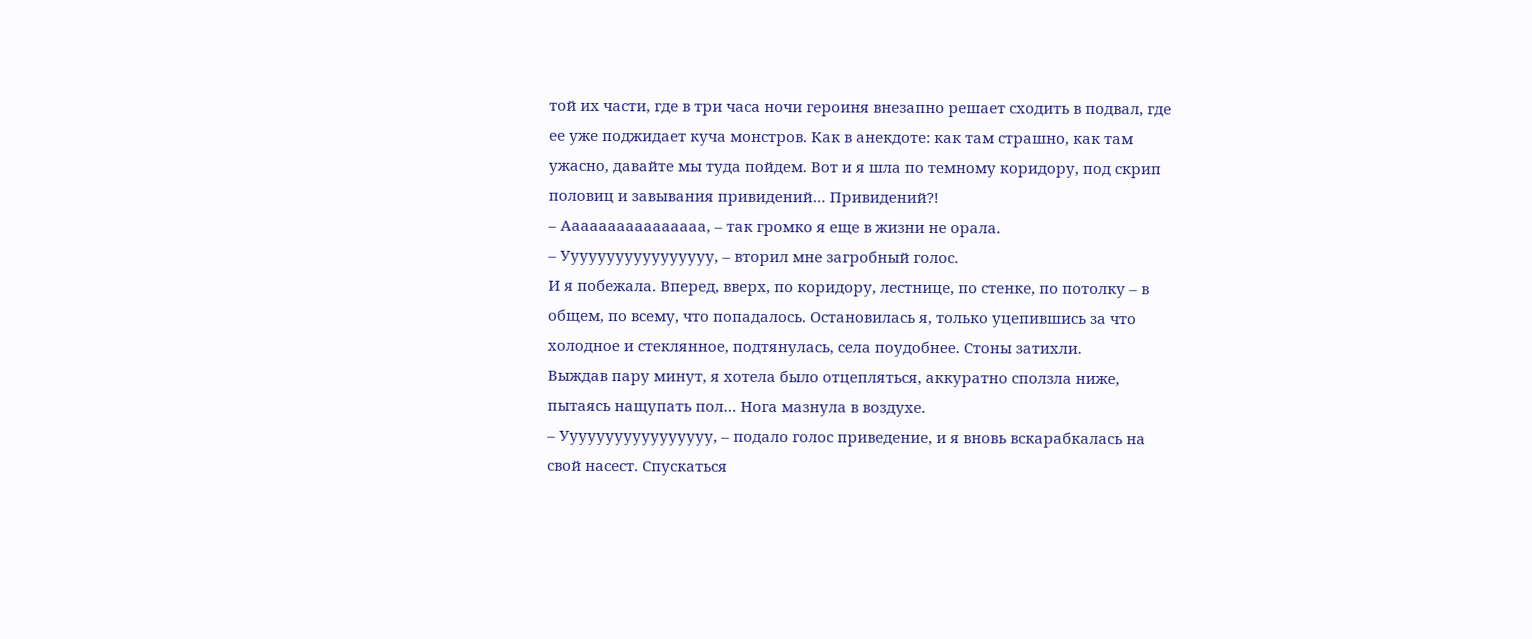той их части, где в три часа ночи героиня внезапно решает сходить в подвал, где ее уже поджидает куча монстров. Как в анекдоте: как там страшно, как там ужасно, давайте мы туда пойдем. Вот и я шла по темному коридору, под скрип половиц и завывания привидений… Привидений?!
– Аааааааааааааааа, – так громко я еще в жизни не орала.
– Ууууууууууууууууу, – вторил мне загробный голос.
И я побежала. Вперед, вверх, по коридору, лестнице, по стенке, по потолку – в общем, по всему, что попадалось. Остановилась я, только уцепившись за что холодное и стеклянное, подтянулась, села поудобнее. Стоны затихли.
Выждав пару минут, я хотела было отцепляться, аккуратно сползла ниже, пытаясь нащупать пол… Нога мазнула в воздухе.
– Ууууууууууууууууу, – подало голос приведение, и я вновь вскарабкалась на свой насест. Спускаться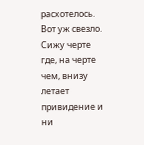расхотелось.
Вот уж свезло. Сижу черте где, на черте чем, внизу летает привидение и ни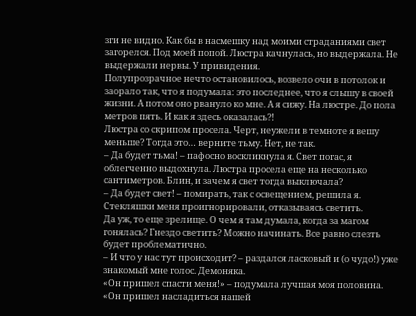зги не видно. Как бы в насмешку над моими страданиями свет загорелся. Под моей попой. Люстра качнулась, но выдержала. Не выдержали нервы. У привидения.
Полупрозрачное нечто остановилось, возвело очи в потолок и заорало так, что я подумала: это последнее, что я слышу в своей жизни. А потом оно рвануло ко мне. А я сижу. На люстре. До пола метров пять. И как я здесь оказалась?!
Люстра со скрипом просела. Черт, неужели в темноте я вешу меньше? Тогда это… верните тьму. Нет, не так.
– Да будет тьма! – пафосно воскликнула я. Свет погас, я облегченно выдохнула. Люстра просела еще на несколько сантиметров. Блин, и зачем я свет тогда выключала?
– Да будет свет! – помирать, так с освещением, решила я. Стекляшки меня проигнорировали, отказываясь светить.
Да уж, то еще зрелище. О чем я там думала, когда за магом гонялась? Гнездо светить? Можно начинать. Все равно слезть будет проблематично.
– И что у нас тут происходит? – раздался ласковый и (о чудо!) уже знакомый мне голос. Демоняка.
«Он пришел спасти меня!» – подумала лучшая моя половина.
«Он пришел насладиться нашей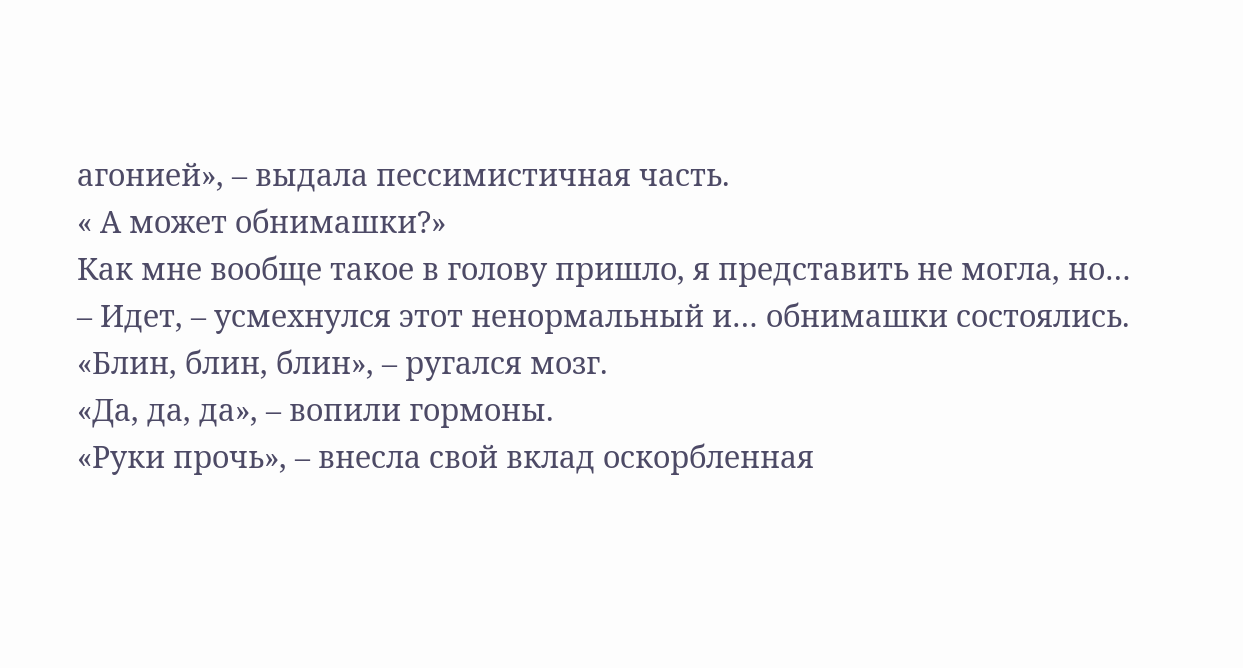агонией», – выдала пессимистичная часть.
« А может обнимашки?»
Как мне вообще такое в голову пришло, я представить не могла, но…
– Идет, – усмехнулся этот ненормальный и… обнимашки состоялись.
«Блин, блин, блин», – ругался мозг.
«Да, да, да», – вопили гормоны.
«Руки прочь», – внесла свой вклад оскорбленная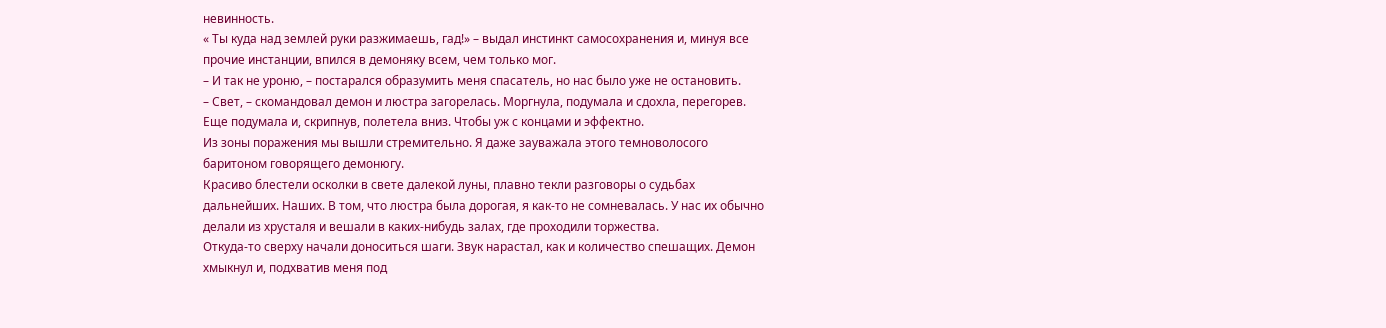невинность.
« Ты куда над землей руки разжимаешь, гад!» – выдал инстинкт самосохранения и, минуя все прочие инстанции, впился в демоняку всем, чем только мог.
– И так не уроню, – постарался образумить меня спасатель, но нас было уже не остановить.
– Свет, – скомандовал демон и люстра загорелась. Моргнула, подумала и сдохла, перегорев. Еще подумала и, скрипнув, полетела вниз. Чтобы уж с концами и эффектно.
Из зоны поражения мы вышли стремительно. Я даже зауважала этого темноволосого баритоном говорящего демонюгу.
Красиво блестели осколки в свете далекой луны, плавно текли разговоры о судьбах дальнейших. Наших. В том, что люстра была дорогая, я как-то не сомневалась. У нас их обычно делали из хрусталя и вешали в каких-нибудь залах, где проходили торжества.
Откуда-то сверху начали доноситься шаги. Звук нарастал, как и количество спешащих. Демон хмыкнул и, подхватив меня под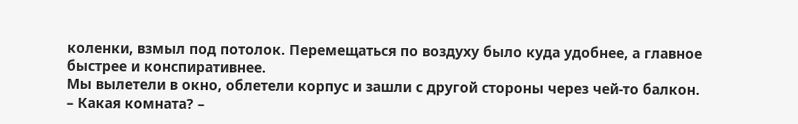коленки, взмыл под потолок. Перемещаться по воздуху было куда удобнее, а главное быстрее и конспиративнее.
Мы вылетели в окно, облетели корпус и зашли с другой стороны через чей-то балкон.
– Какая комната? –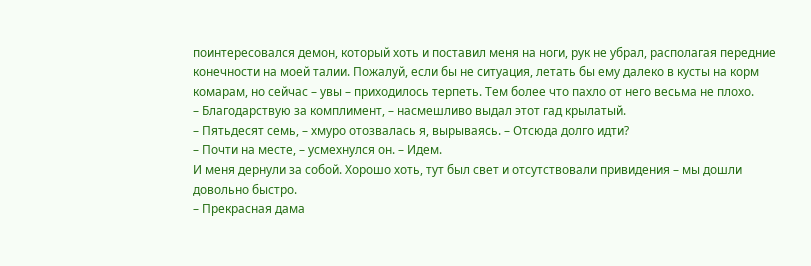поинтересовался демон, который хоть и поставил меня на ноги, рук не убрал, располагая передние конечности на моей талии. Пожалуй, если бы не ситуация, летать бы ему далеко в кусты на корм комарам, но сейчас – увы – приходилось терпеть. Тем более что пахло от него весьма не плохо.
– Благодарствую за комплимент, – насмешливо выдал этот гад крылатый.
– Пятьдесят семь, – хмуро отозвалась я, вырываясь. – Отсюда долго идти?
– Почти на месте, – усмехнулся он. – Идем.
И меня дернули за собой. Хорошо хоть, тут был свет и отсутствовали привидения – мы дошли довольно быстро.
– Прекрасная дама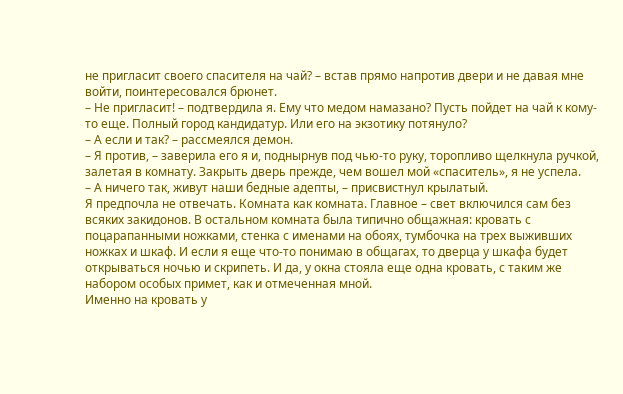не пригласит своего спасителя на чай? – встав прямо напротив двери и не давая мне войти, поинтересовался брюнет.
– Не пригласит! – подтвердила я. Ему что медом намазано? Пусть пойдет на чай к кому-то еще. Полный город кандидатур. Или его на экзотику потянуло?
– А если и так? – рассмеялся демон.
– Я против, – заверила его я и, поднырнув под чью-то руку, торопливо щелкнула ручкой, залетая в комнату. Закрыть дверь прежде, чем вошел мой «спаситель», я не успела.
– А ничего так, живут наши бедные адепты, – присвистнул крылатый.
Я предпочла не отвечать. Комната как комната. Главное – свет включился сам без всяких закидонов. В остальном комната была типично общажная: кровать с поцарапанными ножками, стенка с именами на обоях, тумбочка на трех выживших ножках и шкаф. И если я еще что-то понимаю в общагах, то дверца у шкафа будет открываться ночью и скрипеть. И да, у окна стояла еще одна кровать, с таким же набором особых примет, как и отмеченная мной.
Именно на кровать у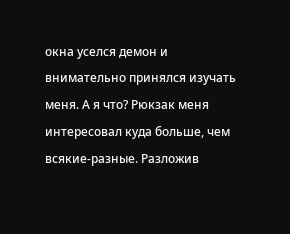окна уселся демон и внимательно принялся изучать меня. А я что? Рюкзак меня интересовал куда больше, чем всякие-разные. Разложив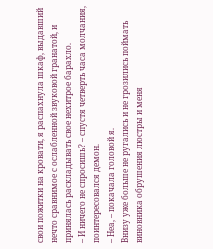свои пожитки на кровати, я распахнула шкаф, выдавший нечто сравнимое с ослабленной звуковой гранатой, и принялась раскладывать свое нехитрое барахло.
– И ничего не спросишь? – спустя четверть часа молчания, поинтересовался демон.
– Неа, – покачала головой я.
Внизу уже больше не ругались и не грозились поймать виновника обрушения люстры и меня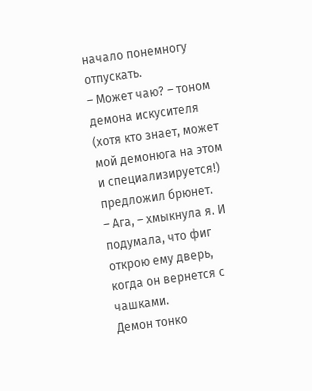начало понемногу отпускать.
– Может чаю? – тоном демона искусителя (хотя кто знает, может мой демонюга на этом и специализируется!) предложил брюнет.
– Ага, – хмыкнула я. И подумала, что фиг открою ему дверь, когда он вернется с чашками.
Демон тонко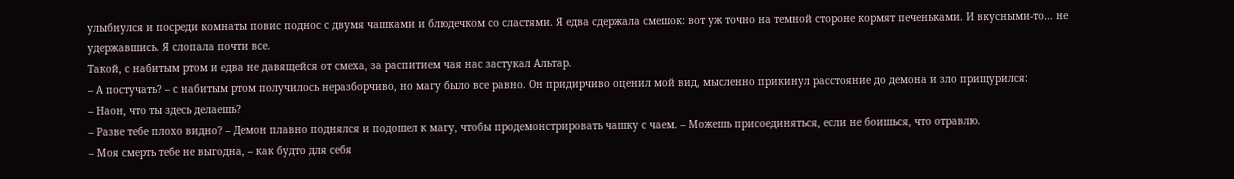улыбнулся и посреди комнаты повис поднос с двумя чашками и блюдечком со сластями. Я едва сдержала смешок: вот уж точно на темной стороне кормят печеньками. И вкусными-то… не удержавшись. Я слопала почти все.
Такой, с набитым ртом и едва не давящейся от смеха, за распитием чая нас застукал Альтар.
– А постучать? – с набитым ртом получилось неразборчиво, но магу было все равно. Он придирчиво оценил мой вид, мысленно прикинул расстояние до демона и зло прищурился:
– Наон, что ты здесь делаешь?
– Разве тебе плохо видно? – Демон плавно поднялся и подошел к магу, чтобы продемонстрировать чашку с чаем. – Можешь присоединяться, если не боишься, что отравлю.
– Моя смерть тебе не выгодна, – как будто для себя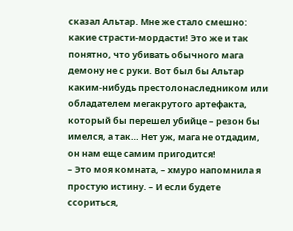сказал Альтар. Мне же стало смешно: какие страсти-мордасти! Это же и так понятно, что убивать обычного мага демону не с руки. Вот был бы Альтар каким-нибудь престолонаследником или обладателем мегакрутого артефакта, который бы перешел убийце – резон бы имелся, а так… Нет уж, мага не отдадим, он нам еще самим пригодится!
– Это моя комната, – хмуро напомнила я простую истину. – И если будете ссориться,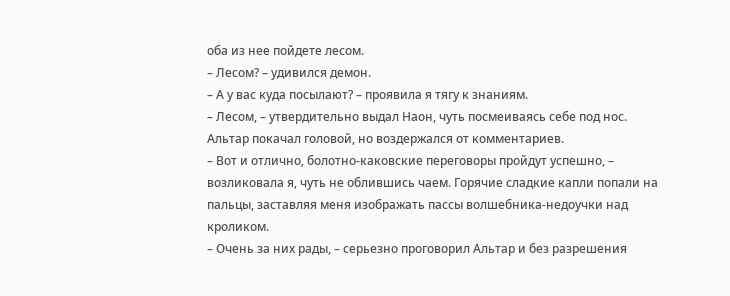оба из нее пойдете лесом.
– Лесом? – удивился демон.
– А у вас куда посылают? – проявила я тягу к знаниям.
– Лесом, – утвердительно выдал Наон, чуть посмеиваясь себе под нос. Альтар покачал головой, но воздержался от комментариев.
– Вот и отлично, болотно-каковские переговоры пройдут успешно, – возликовала я, чуть не облившись чаем. Горячие сладкие капли попали на пальцы, заставляя меня изображать пассы волшебника-недоучки над кроликом.
– Очень за них рады, – серьезно проговорил Альтар и без разрешения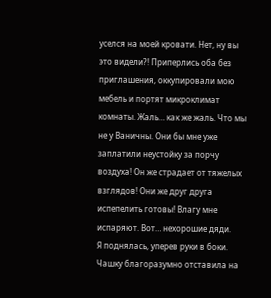уселся на моей кровати. Нет, ну вы это видели?! Приперлись оба без приглашения, оккупировали мою мебель и портят микроклимат комнаты. Жаль… как же жаль. Что мы не у Ваничны. Они бы мне уже заплатили неустойку за порчу воздуха! Он же страдает от тяжелых взглядов! Они же друг друга испепелить готовы! Влагу мне испаряют. Вот… нехорошие дяди.
Я поднялась, уперев руки в боки. Чашку благоразумно отставила на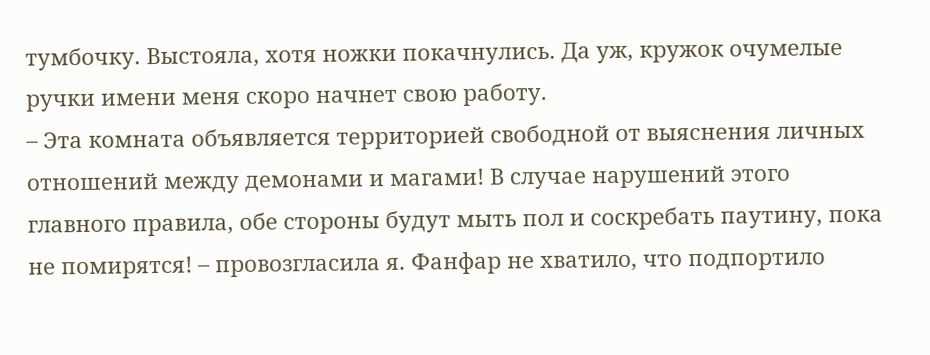тумбочку. Выстояла, хотя ножки покачнулись. Да уж, кружок очумелые ручки имени меня скоро начнет свою работу.
– Эта комната объявляется территорией свободной от выяснения личных отношений между демонами и магами! В случае нарушений этого главного правила, обе стороны будут мыть пол и соскребать паутину, пока не помирятся! – провозгласила я. Фанфар не хватило, что подпортило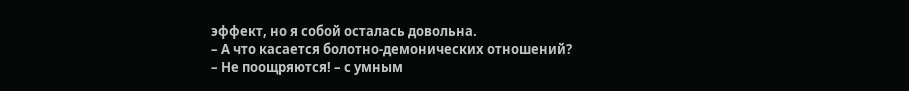эффект, но я собой осталась довольна.
– А что касается болотно-демонических отношений?
– Не поощряются! – с умным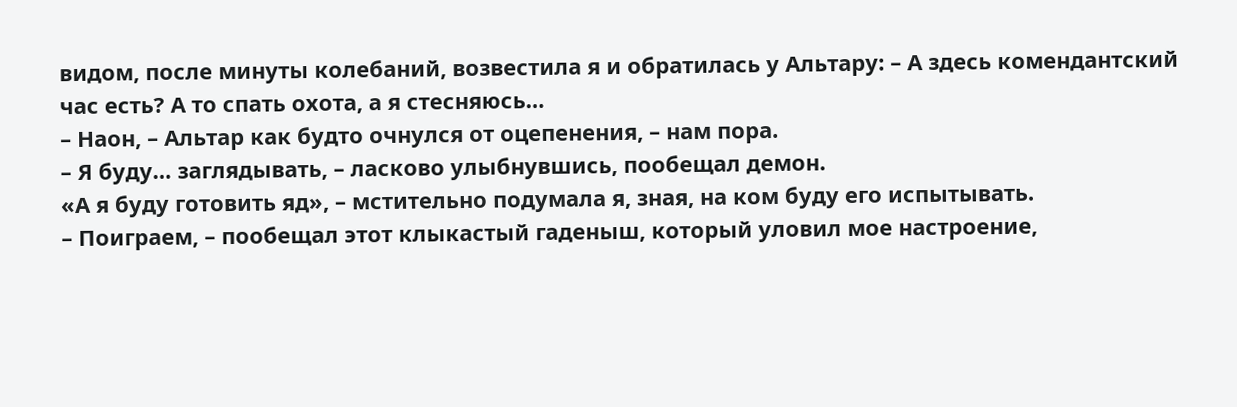видом, после минуты колебаний, возвестила я и обратилась у Альтару: – А здесь комендантский час есть? А то спать охота, а я стесняюсь…
– Наон, – Альтар как будто очнулся от оцепенения, – нам пора.
– Я буду… заглядывать, – ласково улыбнувшись, пообещал демон.
«А я буду готовить яд», – мстительно подумала я, зная, на ком буду его испытывать.
– Поиграем, – пообещал этот клыкастый гаденыш, который уловил мое настроение,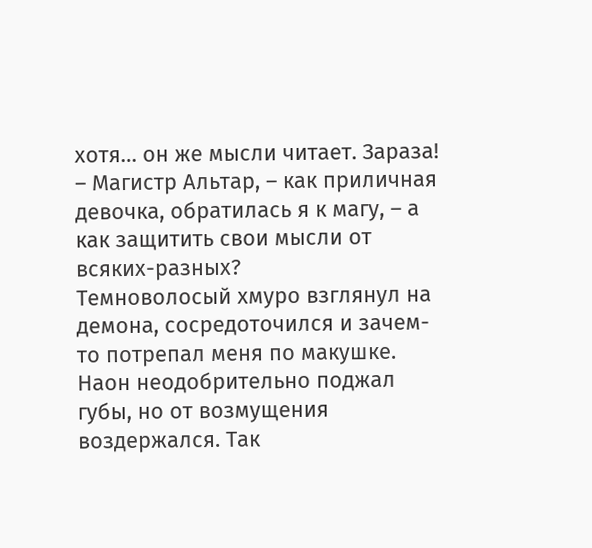хотя… он же мысли читает. Зараза!
– Магистр Альтар, – как приличная девочка, обратилась я к магу, – а как защитить свои мысли от всяких-разных?
Темноволосый хмуро взглянул на демона, сосредоточился и зачем-то потрепал меня по макушке. Наон неодобрительно поджал губы, но от возмущения воздержался. Так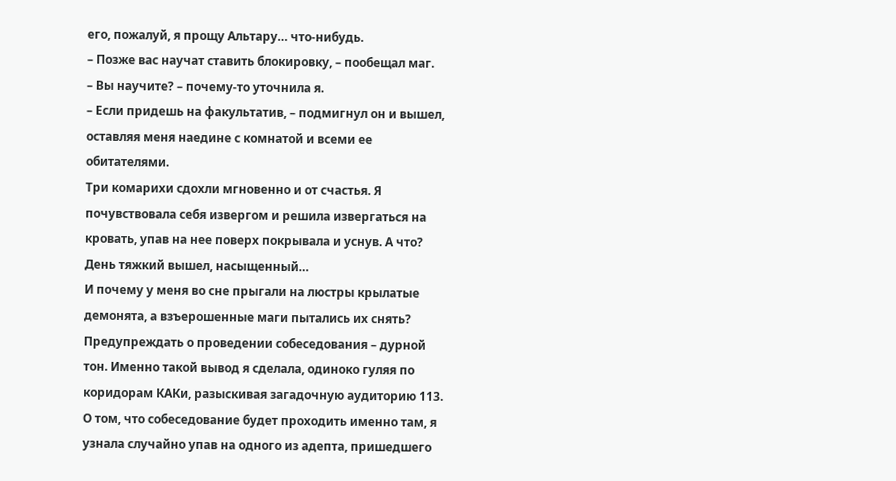его, пожалуй, я прощу Альтару… что-нибудь.
– Позже вас научат ставить блокировку, – пообещал маг.
– Вы научите? – почему-то уточнила я.
– Если придешь на факультатив, – подмигнул он и вышел, оставляя меня наедине с комнатой и всеми ее обитателями.
Три комарихи сдохли мгновенно и от счастья. Я почувствовала себя извергом и решила извергаться на кровать, упав на нее поверх покрывала и уснув. А что? День тяжкий вышел, насыщенный…
И почему у меня во сне прыгали на люстры крылатые демонята, а взъерошенные маги пытались их снять?
Предупреждать о проведении собеседования – дурной тон. Именно такой вывод я сделала, одиноко гуляя по коридорам КАКи, разыскивая загадочную аудиторию 113. О том, что собеседование будет проходить именно там, я узнала случайно упав на одного из адепта, пришедшего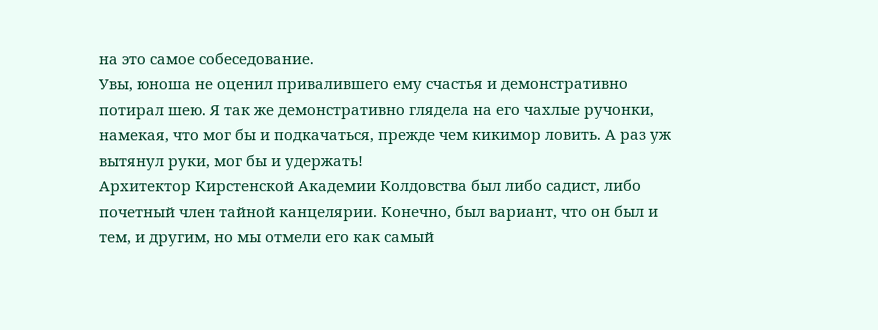на это самое собеседование.
Увы, юноша не оценил привалившего ему счастья и демонстративно потирал шею. Я так же демонстративно глядела на его чахлые ручонки, намекая, что мог бы и подкачаться, прежде чем кикимор ловить. А раз уж вытянул руки, мог бы и удержать!
Архитектор Кирстенской Академии Колдовства был либо садист, либо почетный член тайной канцелярии. Конечно, был вариант, что он был и тем, и другим, но мы отмели его как самый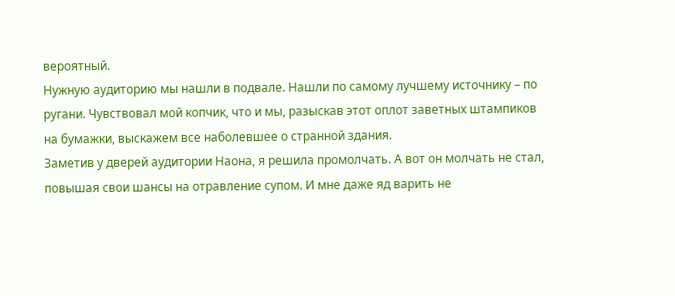вероятный.
Нужную аудиторию мы нашли в подвале. Нашли по самому лучшему источнику – по ругани. Чувствовал мой копчик, что и мы, разыскав этот оплот заветных штампиков на бумажки, выскажем все наболевшее о странной здания.
Заметив у дверей аудитории Наона, я решила промолчать. А вот он молчать не стал, повышая свои шансы на отравление супом. И мне даже яд варить не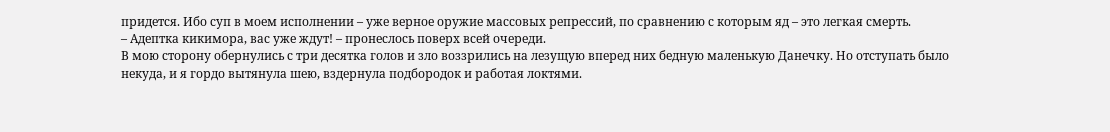придется. Ибо суп в моем исполнении – уже верное оружие массовых репрессий, по сравнению с которым яд – это легкая смерть.
– Адептка кикимора, вас уже ждут! – пронеслось поверх всей очереди.
В мою сторону обернулись с три десятка голов и зло воззрились на лезущую вперед них бедную маленькую Данечку. Но отступать было некуда, и я гордо вытянула шею, вздернула подбородок и работая локтями.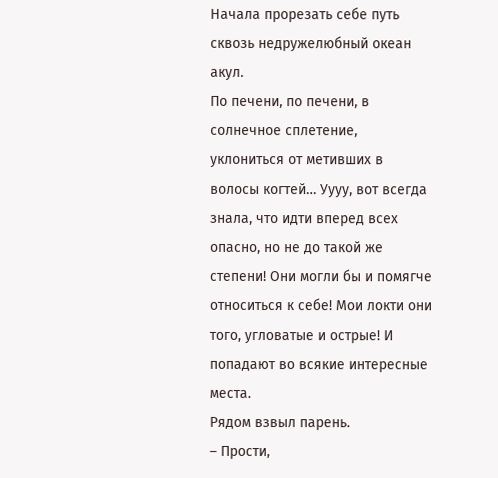Начала прорезать себе путь сквозь недружелюбный океан акул.
По печени, по печени, в солнечное сплетение, уклониться от метивших в волосы когтей… Уууу, вот всегда знала, что идти вперед всех опасно, но не до такой же степени! Они могли бы и помягче относиться к себе! Мои локти они того, угловатые и острые! И попадают во всякие интересные места.
Рядом взвыл парень.
– Прости,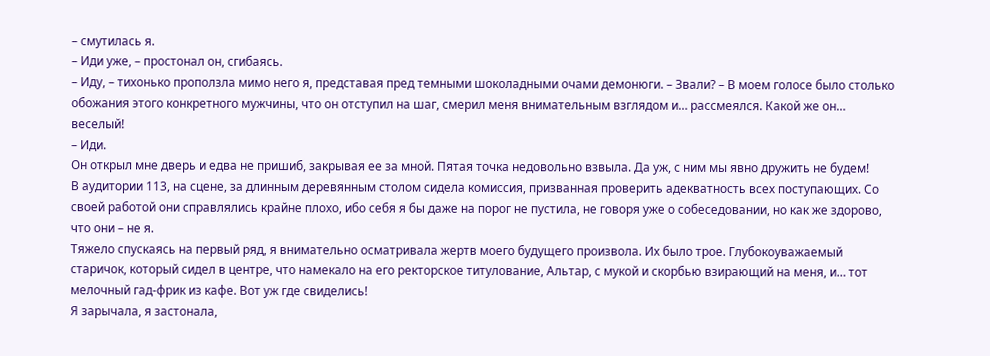– смутилась я.
– Иди уже, – простонал он, сгибаясь.
– Иду, – тихонько проползла мимо него я, представая пред темными шоколадными очами демонюги. – Звали? – В моем голосе было столько обожания этого конкретного мужчины, что он отступил на шаг, смерил меня внимательным взглядом и… рассмеялся. Какой же он… веселый!
– Иди.
Он открыл мне дверь и едва не пришиб, закрывая ее за мной. Пятая точка недовольно взвыла. Да уж, с ним мы явно дружить не будем!
В аудитории 113, на сцене, за длинным деревянным столом сидела комиссия, призванная проверить адекватность всех поступающих. Со своей работой они справлялись крайне плохо, ибо себя я бы даже на порог не пустила, не говоря уже о собеседовании, но как же здорово, что они – не я.
Тяжело спускаясь на первый ряд, я внимательно осматривала жертв моего будущего произвола. Их было трое. Глубокоуважаемый старичок, который сидел в центре, что намекало на его ректорское титулование, Альтар, с мукой и скорбью взирающий на меня, и… тот мелочный гад-фрик из кафе. Вот уж где свиделись!
Я зарычала, я застонала,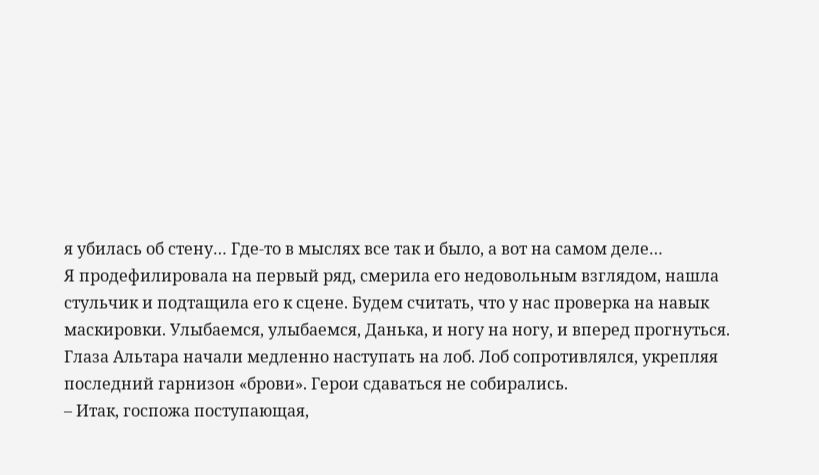я убилась об стену… Где-то в мыслях все так и было, а вот на самом деле…
Я продефилировала на первый ряд, смерила его недовольным взглядом, нашла стульчик и подтащила его к сцене. Будем считать, что у нас проверка на навык маскировки. Улыбаемся, улыбаемся, Данька, и ногу на ногу, и вперед прогнуться.
Глаза Альтара начали медленно наступать на лоб. Лоб сопротивлялся, укрепляя последний гарнизон «брови». Герои сдаваться не собирались.
– Итак, госпожа поступающая,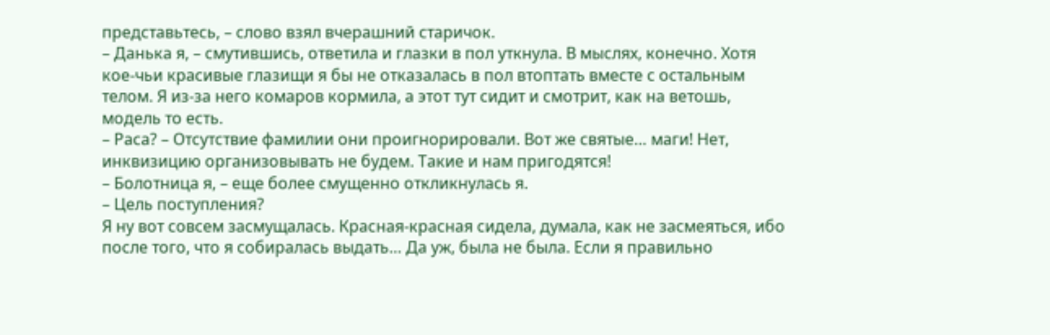представьтесь, – слово взял вчерашний старичок.
– Данька я, – смутившись, ответила и глазки в пол уткнула. В мыслях, конечно. Хотя кое-чьи красивые глазищи я бы не отказалась в пол втоптать вместе с остальным телом. Я из-за него комаров кормила, а этот тут сидит и смотрит, как на ветошь, модель то есть.
– Раса? – Отсутствие фамилии они проигнорировали. Вот же святые… маги! Нет, инквизицию организовывать не будем. Такие и нам пригодятся!
– Болотница я, – еще более смущенно откликнулась я.
– Цель поступления?
Я ну вот совсем засмущалась. Красная-красная сидела, думала, как не засмеяться, ибо после того, что я собиралась выдать… Да уж, была не была. Если я правильно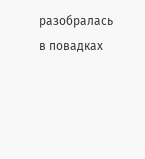разобралась в повадках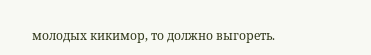молодых кикимор, то должно выгореть.